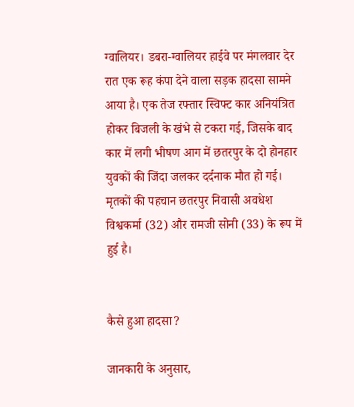ग्वालियर। डबरा-ग्वालियर हाईवे पर मंगलवार देर रात एक रूह कंपा देने वाला सड़क हादसा सामने आया है। एक तेज रफ्तार स्विफ्ट कार अनियंत्रित होकर बिजली के खंभे से टकरा गई, जिसके बाद कार में लगी भीषण आग में छतरपुर के दो होनहार युवकों की जिंदा जलकर दर्दनाक मौत हो गई। मृतकों की पहचान छतरपुर निवासी अवधेश विश्वकर्मा (32) और रामजी सोनी (33) के रूप में हुई है।


कैसे हुआ हादसा?

जानकारी के अनुसार,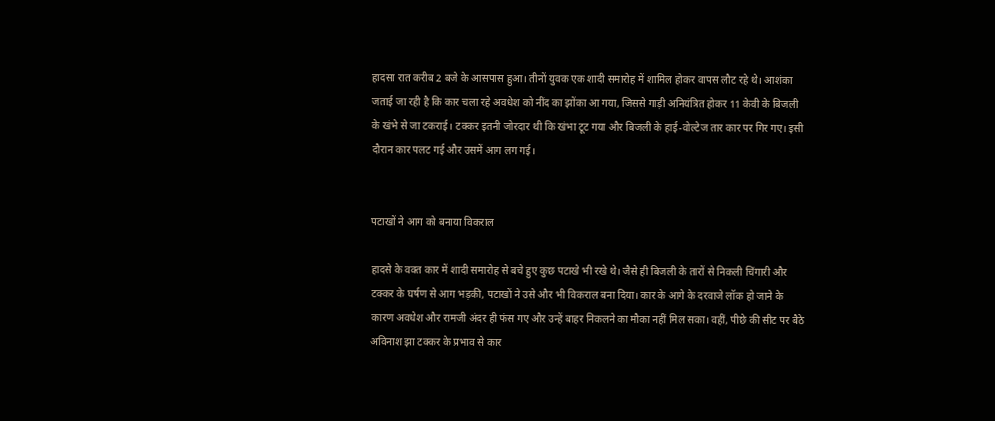हादसा रात करीब 2 बजे के आसपास हुआ। तीनों युवक एक शादी समारोह में शामिल होकर वापस लौट रहे थे। आशंका जताई जा रही है कि कार चला रहे अवधेश को नींद का झोंका आ गया, जिससे गाड़ी अनियंत्रित होकर 11 केवी के बिजली के खंभे से जा टकराई। टक्कर इतनी जोरदार थी कि खंभा टूट गया और बिजली के हाई-वोल्टेज तार कार पर गिर गए। इसी दौरान कार पलट गई और उसमें आग लग गई।


पटाखों ने आग को बनाया विकराल

हादसे के वक्त कार में शादी समारोह से बचे हुए कुछ पटाखे भी रखे थे। जैसे ही बिजली के तारों से निकली चिंगारी और टक्कर के घर्षण से आग भड़की, पटाखों ने उसे और भी विकराल बना दिया। कार के आगे के दरवाजे लॉक हो जाने के कारण अवधेश और रामजी अंदर ही फंस गए और उन्हें बाहर निकलने का मौका नहीं मिल सका। वहीं, पीछे की सीट पर बैठे अविनाश झा टक्कर के प्रभाव से कार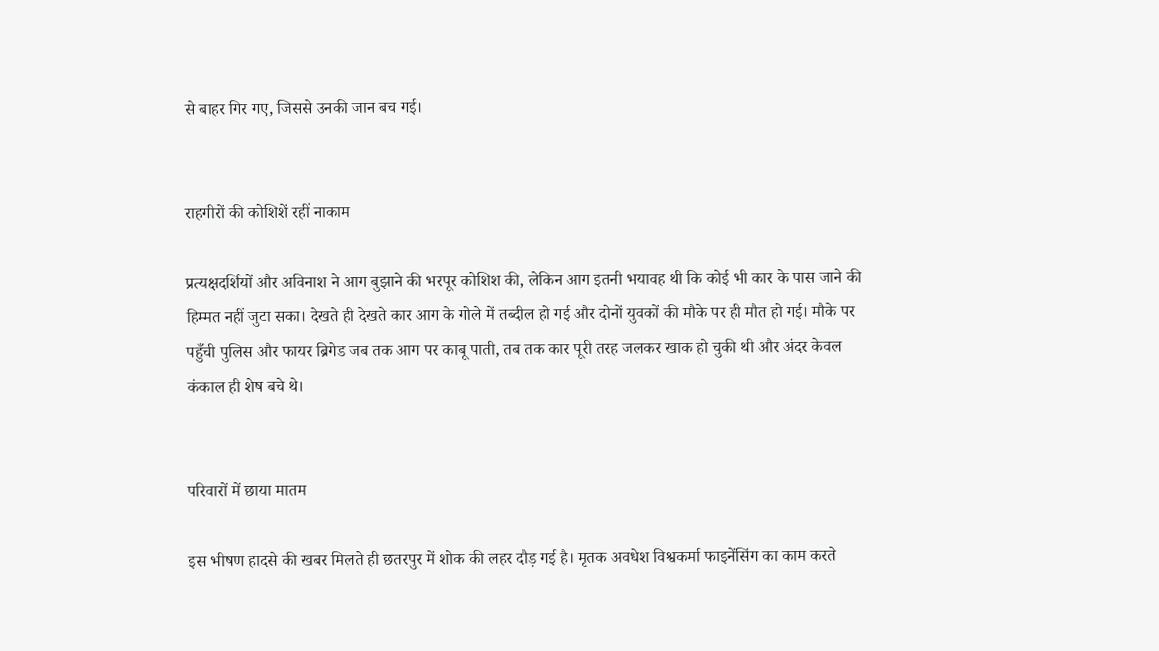से बाहर गिर गए, जिससे उनकी जान बच गई।


राहगीरों की कोशिशें रहीं नाकाम

प्रत्यक्षदर्शियों और अविनाश ने आग बुझाने की भरपूर कोशिश की, लेकिन आग इतनी भयावह थी कि कोई भी कार के पास जाने की हिम्मत नहीं जुटा सका। देखते ही देखते कार आग के गोले में तब्दील हो गई और दोनों युवकों की मौके पर ही मौत हो गई। मौके पर पहुँची पुलिस और फायर ब्रिगेड जब तक आग पर काबू पाती, तब तक कार पूरी तरह जलकर खाक हो चुकी थी और अंदर केवल कंकाल ही शेष बचे थे।


परिवारों में छाया मातम

इस भीषण हादसे की खबर मिलते ही छतरपुर में शोक की लहर दौड़ गई है। मृतक अवधेश विश्वकर्मा फाइनेंसिंग का काम करते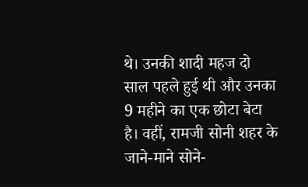थे। उनकी शादी महज दो साल पहले हुई थी और उनका 9 महीने का एक छोटा बेटा है। वहीं, रामजी सोनी शहर के जाने-माने सोने-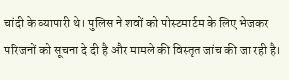चांदी के व्यापारी थे। पुलिस ने शवों को पोस्टमार्टम के लिए भेजकर परिजनों को सूचना दे दी है और मामले की विस्तृत जांच की जा रही है।